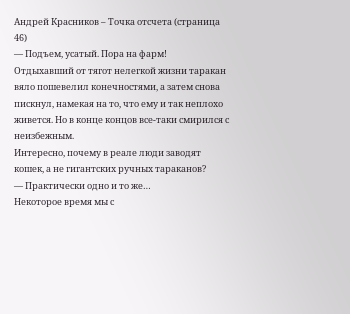Андрей Красников – Точка отсчета (страница 46)
— Подъем, усатый. Пора на фарм!
Отдыхавший от тягот нелегкой жизни таракан вяло пошевелил конечностями, а затем снова пискнул, намекая на то, что ему и так неплохо живется. Но в конце концов все-таки смирился с неизбежным.
Интересно, почему в реале люди заводят кошек, а не гигантских ручных тараканов?
— Практически одно и то же…
Некоторое время мы с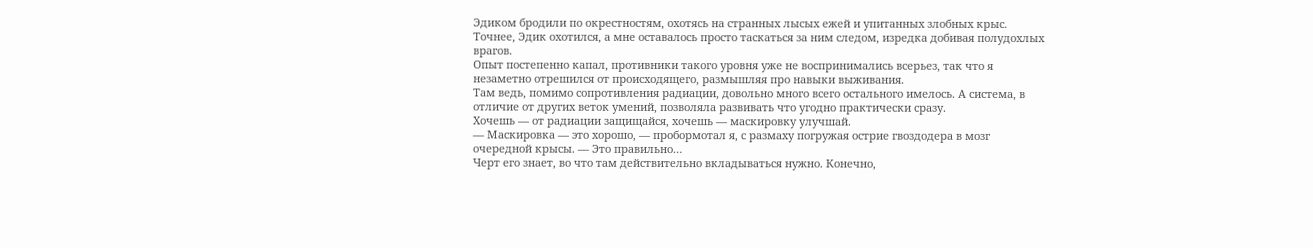Эдиком бродили по окрестностям, охотясь на странных лысых ежей и упитанных злобных крыс. Точнее, Эдик охотился, а мне оставалось просто таскаться за ним следом, изредка добивая полудохлых врагов.
Опыт постепенно капал, противники такого уровня уже не воспринимались всерьез, так что я незаметно отрешился от происходящего, размышляя про навыки выживания.
Там ведь, помимо сопротивления радиации, довольно много всего остального имелось. А система, в отличие от других веток умений, позволяла развивать что угодно практически сразу.
Хочешь — от радиации защищайся, хочешь — маскировку улучшай.
— Маскировка — это хорошо, — пробормотал я, с размаху погружая острие гвоздодера в мозг очередной крысы. — Это правильно…
Черт его знает, во что там действительно вкладываться нужно. Конечно,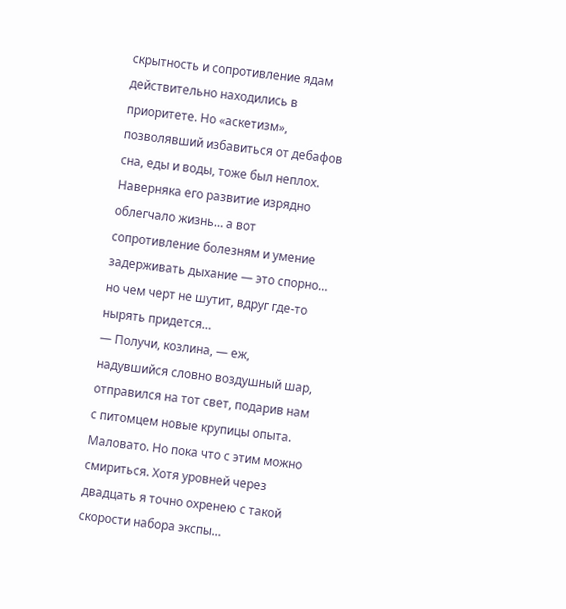скрытность и сопротивление ядам действительно находились в приоритете. Но «аскетизм», позволявший избавиться от дебафов сна, еды и воды, тоже был неплох. Наверняка его развитие изрядно облегчало жизнь… а вот сопротивление болезням и умение задерживать дыхание — это спорно… но чем черт не шутит, вдруг где-то нырять придется…
— Получи, козлина, — еж, надувшийся словно воздушный шар, отправился на тот свет, подарив нам с питомцем новые крупицы опыта.
Маловато. Но пока что с этим можно смириться. Хотя уровней через двадцать я точно охренею с такой скорости набора экспы…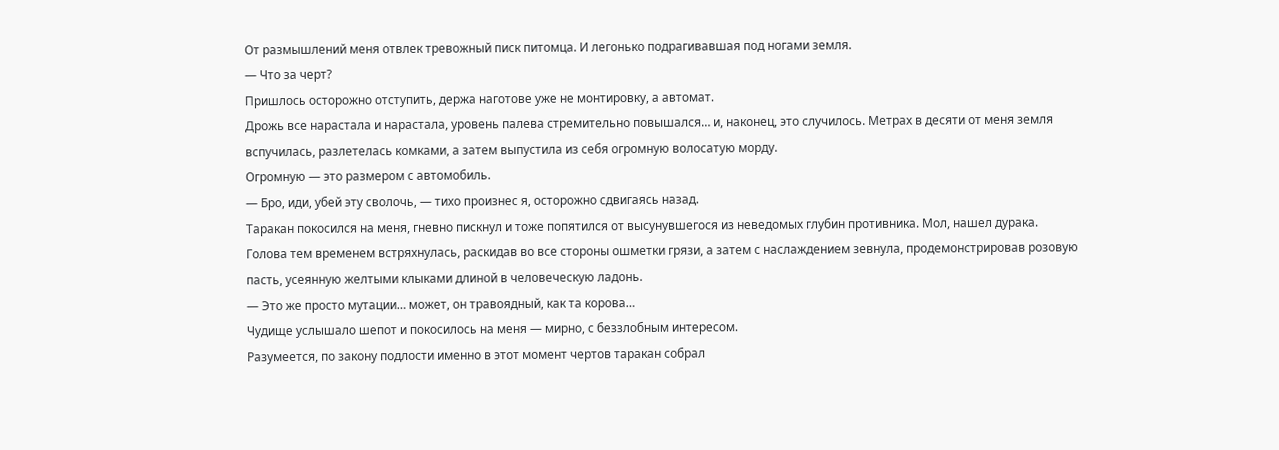От размышлений меня отвлек тревожный писк питомца. И легонько подрагивавшая под ногами земля.
— Что за черт?
Пришлось осторожно отступить, держа наготове уже не монтировку, а автомат.
Дрожь все нарастала и нарастала, уровень палева стремительно повышался… и, наконец, это случилось. Метрах в десяти от меня земля вспучилась, разлетелась комками, а затем выпустила из себя огромную волосатую морду.
Огромную — это размером с автомобиль.
— Бро, иди, убей эту сволочь, — тихо произнес я, осторожно сдвигаясь назад.
Таракан покосился на меня, гневно пискнул и тоже попятился от высунувшегося из неведомых глубин противника. Мол, нашел дурака.
Голова тем временем встряхнулась, раскидав во все стороны ошметки грязи, а затем с наслаждением зевнула, продемонстрировав розовую пасть, усеянную желтыми клыками длиной в человеческую ладонь.
— Это же просто мутации… может, он травоядный, как та корова…
Чудище услышало шепот и покосилось на меня — мирно, с беззлобным интересом.
Разумеется, по закону подлости именно в этот момент чертов таракан собрал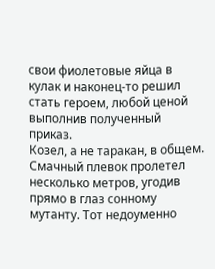свои фиолетовые яйца в кулак и наконец-то решил стать героем, любой ценой выполнив полученный приказ.
Козел, а не таракан, в общем.
Смачный плевок пролетел несколько метров, угодив прямо в глаз сонному мутанту. Тот недоуменно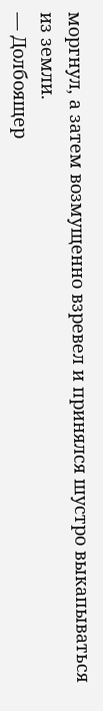моргнул, а затем возмущенно взревел и принялся шустро выкапываться из земли.
— Долбоящер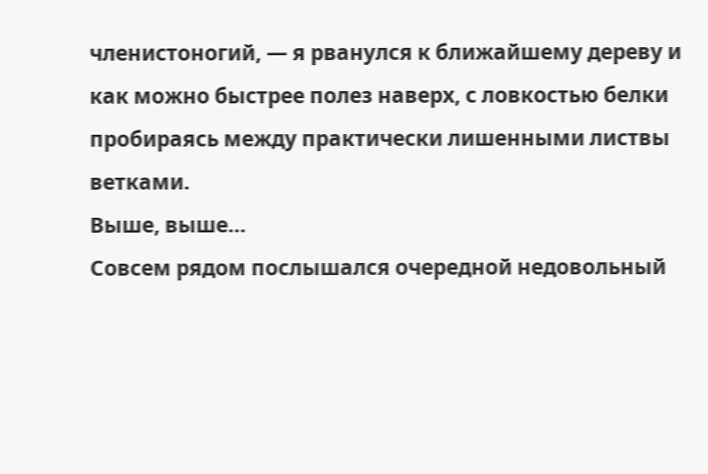членистоногий, — я рванулся к ближайшему дереву и как можно быстрее полез наверх, с ловкостью белки пробираясь между практически лишенными листвы ветками.
Выше, выше…
Совсем рядом послышался очередной недовольный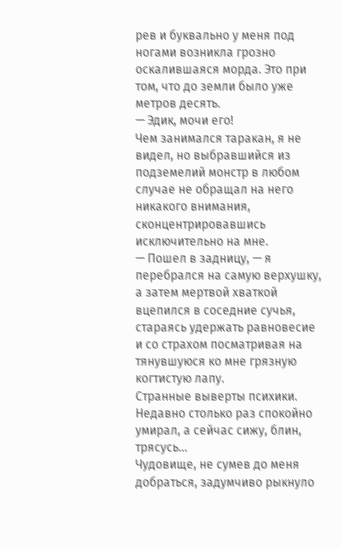рев и буквально у меня под ногами возникла грозно оскалившаяся морда. Это при том, что до земли было уже метров десять.
— Эдик, мочи его!
Чем занимался таракан, я не видел, но выбравшийся из подземелий монстр в любом случае не обращал на него никакого внимания, сконцентрировавшись исключительно на мне.
— Пошел в задницу, — я перебрался на самую верхушку, а затем мертвой хваткой вцепился в соседние сучья, стараясь удержать равновесие и со страхом посматривая на тянувшуюся ко мне грязную когтистую лапу.
Странные выверты психики. Недавно столько раз спокойно умирал, а сейчас сижу, блин, трясусь…
Чудовище, не сумев до меня добраться, задумчиво рыкнуло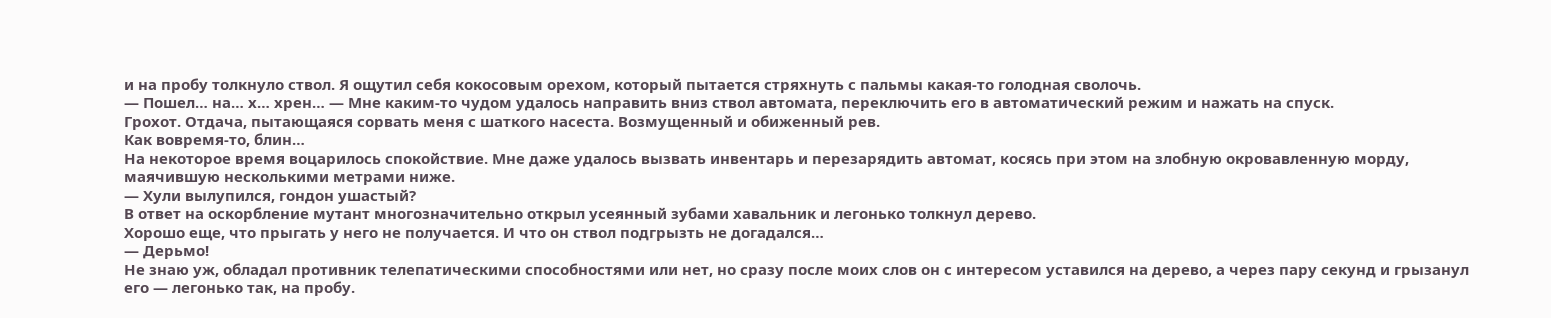и на пробу толкнуло ствол. Я ощутил себя кокосовым орехом, который пытается стряхнуть с пальмы какая-то голодная сволочь.
— Пошел… на… х… хрен… — Мне каким-то чудом удалось направить вниз ствол автомата, переключить его в автоматический режим и нажать на спуск.
Грохот. Отдача, пытающаяся сорвать меня с шаткого насеста. Возмущенный и обиженный рев.
Как вовремя-то, блин…
На некоторое время воцарилось спокойствие. Мне даже удалось вызвать инвентарь и перезарядить автомат, косясь при этом на злобную окровавленную морду, маячившую несколькими метрами ниже.
— Хули вылупился, гондон ушастый?
В ответ на оскорбление мутант многозначительно открыл усеянный зубами хавальник и легонько толкнул дерево.
Хорошо еще, что прыгать у него не получается. И что он ствол подгрызть не догадался…
— Дерьмо!
Не знаю уж, обладал противник телепатическими способностями или нет, но сразу после моих слов он с интересом уставился на дерево, а через пару секунд и грызанул его — легонько так, на пробу.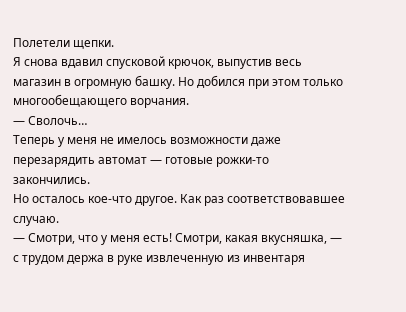Полетели щепки.
Я снова вдавил спусковой крючок, выпустив весь магазин в огромную башку. Но добился при этом только многообещающего ворчания.
— Сволочь…
Теперь у меня не имелось возможности даже перезарядить автомат — готовые рожки-то закончились.
Но осталось кое-что другое. Как раз соответствовавшее случаю.
— Смотри, что у меня есть! Смотри, какая вкусняшка, — с трудом держа в руке извлеченную из инвентаря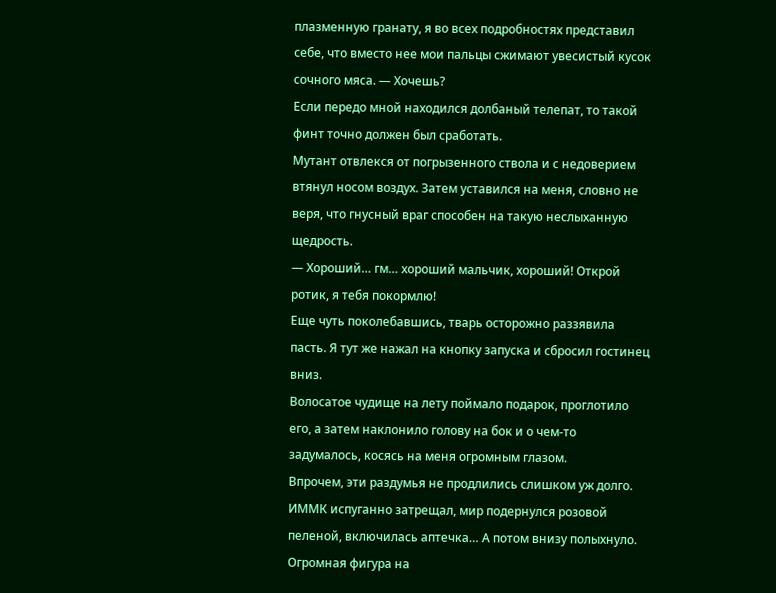плазменную гранату, я во всех подробностях представил себе, что вместо нее мои пальцы сжимают увесистый кусок сочного мяса. — Хочешь?
Если передо мной находился долбаный телепат, то такой финт точно должен был сработать.
Мутант отвлекся от погрызенного ствола и с недоверием втянул носом воздух. Затем уставился на меня, словно не веря, что гнусный враг способен на такую неслыханную щедрость.
— Хороший… гм… хороший мальчик, хороший! Открой ротик, я тебя покормлю!
Еще чуть поколебавшись, тварь осторожно раззявила пасть. Я тут же нажал на кнопку запуска и сбросил гостинец вниз.
Волосатое чудище на лету поймало подарок, проглотило его, а затем наклонило голову на бок и о чем-то задумалось, косясь на меня огромным глазом.
Впрочем, эти раздумья не продлились слишком уж долго.
ИММК испуганно затрещал, мир подернулся розовой пеленой, включилась аптечка… А потом внизу полыхнуло.
Огромная фигура на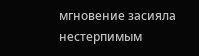мгновение засияла нестерпимым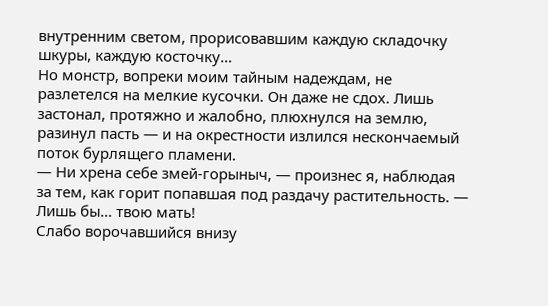внутренним светом, прорисовавшим каждую складочку шкуры, каждую косточку…
Но монстр, вопреки моим тайным надеждам, не разлетелся на мелкие кусочки. Он даже не сдох. Лишь застонал, протяжно и жалобно, плюхнулся на землю, разинул пасть — и на окрестности излился нескончаемый поток бурлящего пламени.
— Ни хрена себе змей-горыныч, — произнес я, наблюдая за тем, как горит попавшая под раздачу растительность. — Лишь бы… твою мать!
Слабо ворочавшийся внизу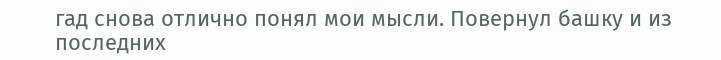гад снова отлично понял мои мысли. Повернул башку и из последних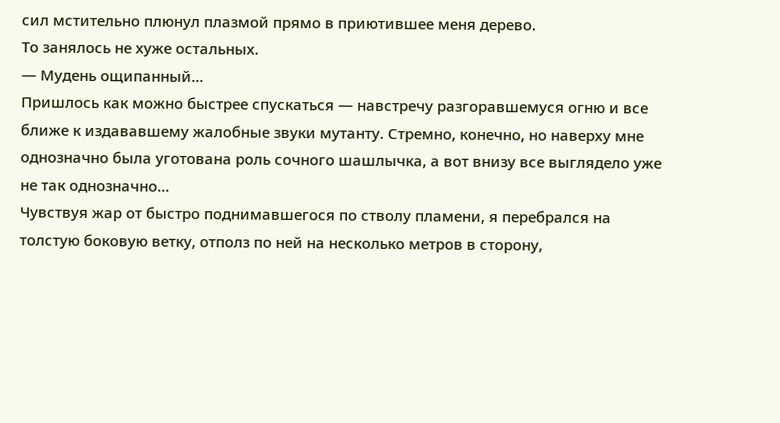сил мстительно плюнул плазмой прямо в приютившее меня дерево.
То занялось не хуже остальных.
— Мудень ощипанный…
Пришлось как можно быстрее спускаться — навстречу разгоравшемуся огню и все ближе к издававшему жалобные звуки мутанту. Стремно, конечно, но наверху мне однозначно была уготована роль сочного шашлычка, а вот внизу все выглядело уже не так однозначно…
Чувствуя жар от быстро поднимавшегося по стволу пламени, я перебрался на толстую боковую ветку, отполз по ней на несколько метров в сторону,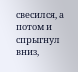свесился, а потом и спрыгнул вниз,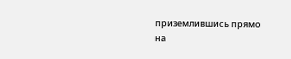приземлившись прямо на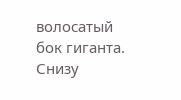волосатый бок гиганта.
Снизу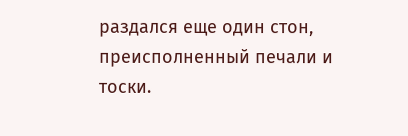раздался еще один стон, преисполненный печали и тоски.